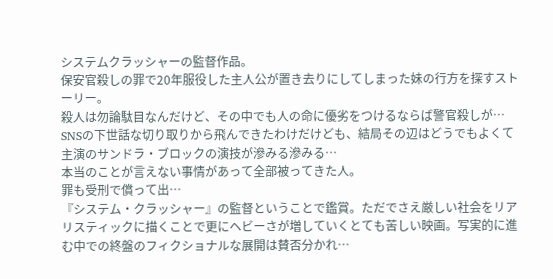システムクラッシャーの監督作品。
保安官殺しの罪で20年服役した主人公が置き去りにしてしまった妹の行方を探すストーリー。
殺人は勿論駄目なんだけど、その中でも人の命に優劣をつけるならば警官殺しが…
SNSの下世話な切り取りから飛んできたわけだけども、結局その辺はどうでもよくて主演のサンドラ・ブロックの演技が滲みる滲みる…
本当のことが言えない事情があって全部被ってきた人。
罪も受刑で償って出…
『システム・クラッシャー』の監督ということで鑑賞。ただでさえ厳しい社会をリアリスティックに描くことで更にヘビーさが増していくとても苦しい映画。写実的に進む中での終盤のフィクショナルな展開は賛否分かれ…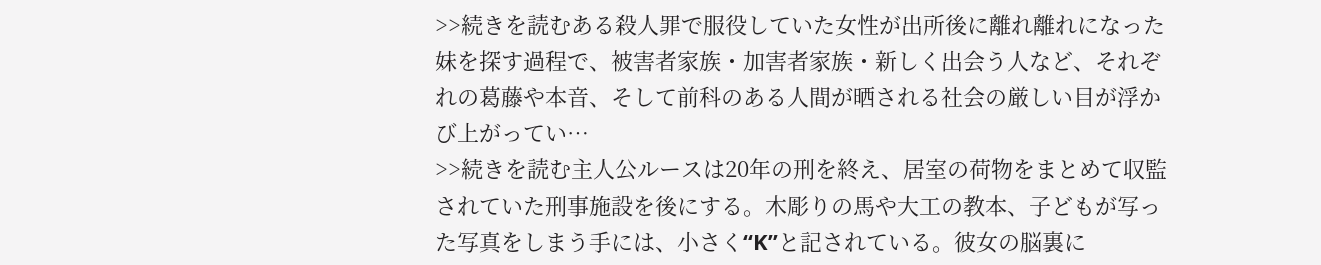>>続きを読むある殺人罪で服役していた女性が出所後に離れ離れになった妹を探す過程で、被害者家族・加害者家族・新しく出会う人など、それぞれの葛藤や本音、そして前科のある人間が晒される社会の厳しい目が浮かび上がってい…
>>続きを読む主人公ルースは20年の刑を終え、居室の荷物をまとめて収監されていた刑事施設を後にする。木彫りの馬や大工の教本、子どもが写った写真をしまう手には、小さく“K”と記されている。彼女の脳裏に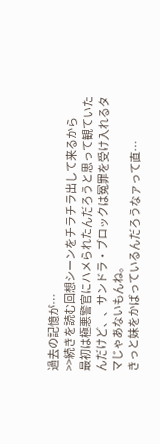過去の記憶が…
>>続きを読む回想シーンをチラチラ出して来るから
最初は極悪警官にハメられたんだろうと思って観ていたんだけど、、サンドラ・ブロックは冤罪を受け入れるタマじゃあないもんね。
きっと妹をかばっているんだろうなァって直…